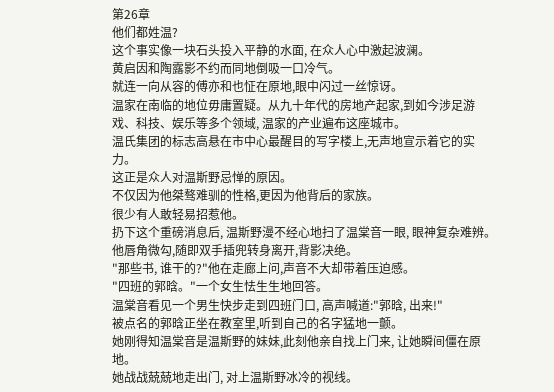第26章
他们都姓温?
这个事实像一块石头投入平静的水面, 在众人心中激起波澜。
黄启因和陶露影不约而同地倒吸一口冷气。
就连一向从容的傅亦和也怔在原地,眼中闪过一丝惊讶。
温家在南临的地位毋庸置疑。从九十年代的房地产起家,到如今涉足游戏、科技、娱乐等多个领域, 温家的产业遍布这座城市。
温氏集团的标志高悬在市中心最醒目的写字楼上,无声地宣示着它的实力。
这正是众人对温斯野忌惮的原因。
不仅因为他桀骜难驯的性格,更因为他背后的家族。
很少有人敢轻易招惹他。
扔下这个重磅消息后, 温斯野漫不经心地扫了温棠音一眼, 眼神复杂难辨。
他唇角微勾,随即双手插兜转身离开,背影决绝。
"那些书, 谁干的?"他在走廊上问,声音不大却带着压迫感。
"四班的郭晗。"一个女生怯生生地回答。
温棠音看见一个男生快步走到四班门口, 高声喊道:"郭晗, 出来!"
被点名的郭晗正坐在教室里,听到自己的名字猛地一颤。
她刚得知温棠音是温斯野的妹妹,此刻他亲自找上门来, 让她瞬间僵在原地。
她战战兢兢地走出门, 对上温斯野冰冷的视线。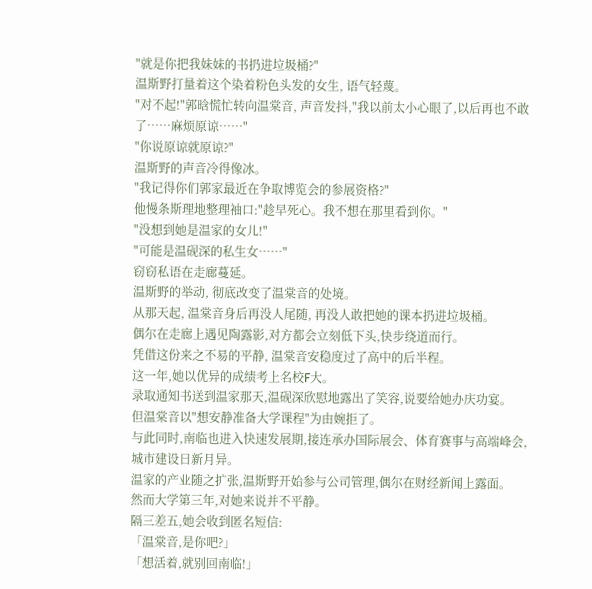"就是你把我妹妹的书扔进垃圾桶?"
温斯野打量着这个染着粉色头发的女生, 语气轻蔑。
"对不起!"郭晗慌忙转向温棠音, 声音发抖,"我以前太小心眼了,以后再也不敢了……麻烦原谅……"
"你说原谅就原谅?"
温斯野的声音冷得像冰。
"我记得你们郭家最近在争取博览会的参展资格?"
他慢条斯理地整理袖口:"趁早死心。我不想在那里看到你。"
"没想到她是温家的女儿!"
"可能是温砚深的私生女……"
窃窃私语在走廊蔓延。
温斯野的举动, 彻底改变了温棠音的处境。
从那天起, 温棠音身后再没人尾随, 再没人敢把她的课本扔进垃圾桶。
偶尔在走廊上遇见陶露影,对方都会立刻低下头,快步绕道而行。
凭借这份来之不易的平静, 温棠音安稳度过了高中的后半程。
这一年,她以优异的成绩考上名校F大。
录取通知书送到温家那天,温砚深欣慰地露出了笑容,说要给她办庆功宴。
但温棠音以"想安静准备大学课程"为由婉拒了。
与此同时,南临也进入快速发展期,接连承办国际展会、体育赛事与高端峰会,城市建设日新月异。
温家的产业随之扩张,温斯野开始参与公司管理,偶尔在财经新闻上露面。
然而大学第三年,对她来说并不平静。
隔三差五,她会收到匿名短信:
「温棠音,是你吧?」
「想活着,就别回南临!」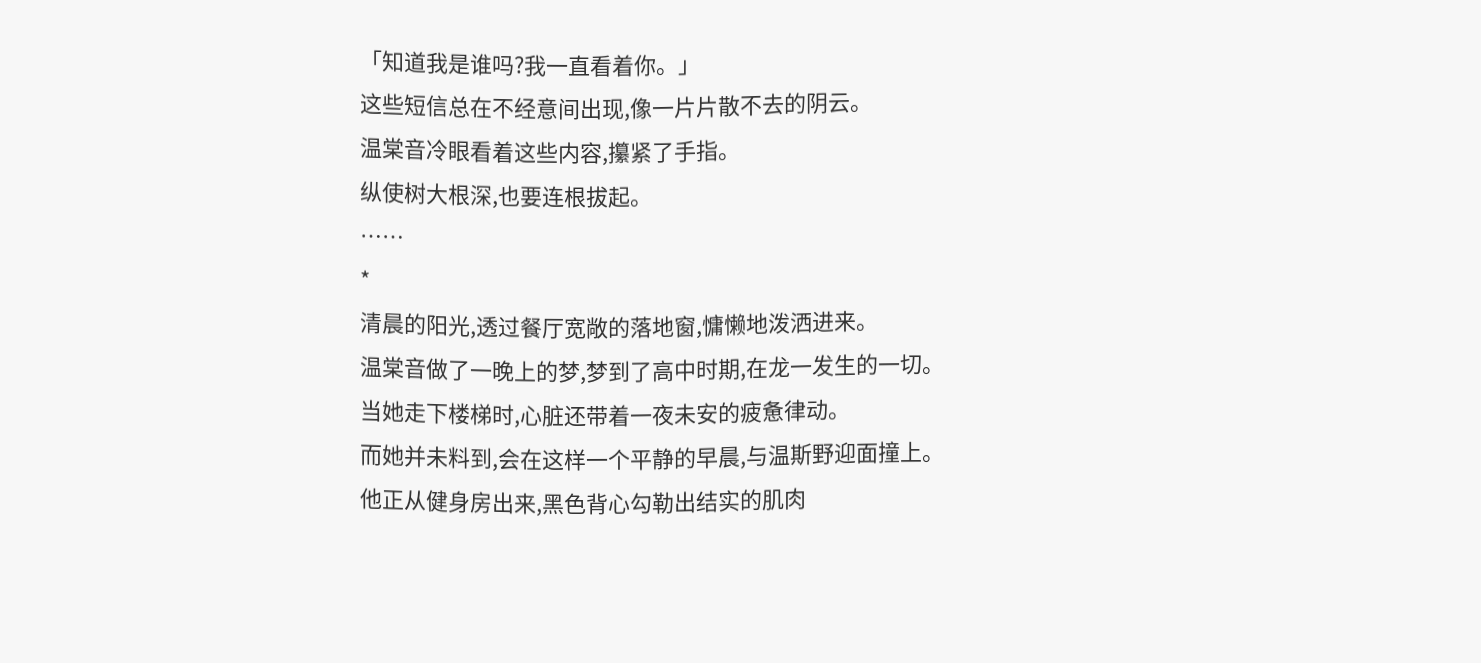「知道我是谁吗?我一直看着你。」
这些短信总在不经意间出现,像一片片散不去的阴云。
温棠音冷眼看着这些内容,攥紧了手指。
纵使树大根深,也要连根拔起。
……
*
清晨的阳光,透过餐厅宽敞的落地窗,慵懒地泼洒进来。
温棠音做了一晚上的梦,梦到了高中时期,在龙一发生的一切。
当她走下楼梯时,心脏还带着一夜未安的疲惫律动。
而她并未料到,会在这样一个平静的早晨,与温斯野迎面撞上。
他正从健身房出来,黑色背心勾勒出结实的肌肉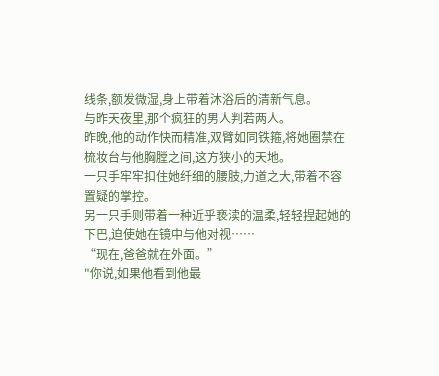线条,额发微湿,身上带着沐浴后的清新气息。
与昨天夜里,那个疯狂的男人判若两人。
昨晚,他的动作快而精准,双臂如同铁箍,将她圈禁在梳妆台与他胸膛之间,这方狭小的天地。
一只手牢牢扣住她纤细的腰肢,力道之大,带着不容置疑的掌控。
另一只手则带着一种近乎亵渎的温柔,轻轻捏起她的下巴,迫使她在镜中与他对视……
“现在,爸爸就在外面。”
"你说,如果他看到他最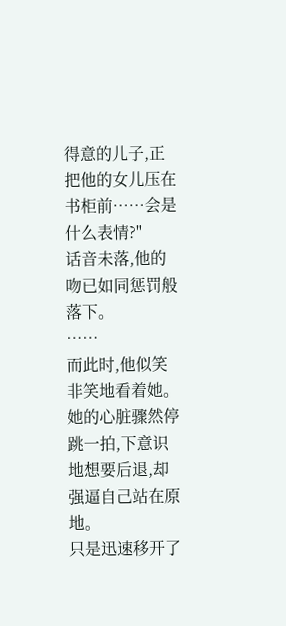得意的儿子,正把他的女儿压在书柜前……会是什么表情?"
话音未落,他的吻已如同惩罚般落下。
……
而此时,他似笑非笑地看着她。
她的心脏骤然停跳一拍,下意识地想要后退,却强逼自己站在原地。
只是迅速移开了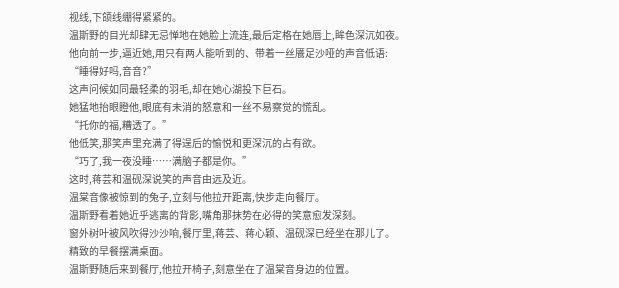视线,下颌线绷得紧紧的。
温斯野的目光却肆无忌惮地在她脸上流连,最后定格在她唇上,眸色深沉如夜。
他向前一步,逼近她,用只有两人能听到的、带着一丝餍足沙哑的声音低语:
“睡得好吗,音音?”
这声问候如同最轻柔的羽毛,却在她心湖投下巨石。
她猛地抬眼瞪他,眼底有未消的怒意和一丝不易察觉的慌乱。
“托你的福,糟透了。”
他低笑,那笑声里充满了得逞后的愉悦和更深沉的占有欲。
“巧了,我一夜没睡……满脑子都是你。”
这时,蒋芸和温砚深说笑的声音由远及近。
温棠音像被惊到的兔子,立刻与他拉开距离,快步走向餐厅。
温斯野看着她近乎逃离的背影,嘴角那抹势在必得的笑意愈发深刻。
窗外树叶被风吹得沙沙响,餐厅里,蒋芸、蒋心颖、温砚深已经坐在那儿了。
精致的早餐摆满桌面。
温斯野随后来到餐厅,他拉开椅子,刻意坐在了温棠音身边的位置。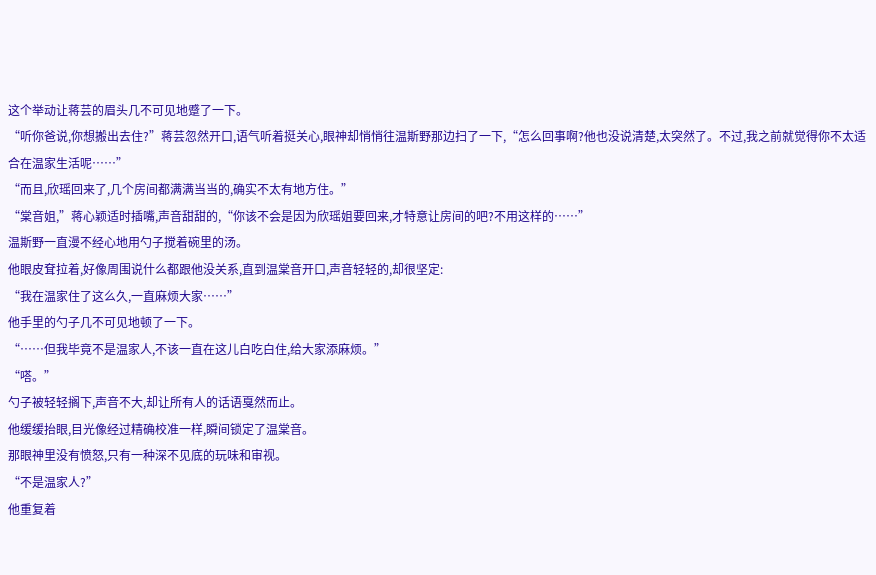这个举动让蒋芸的眉头几不可见地蹙了一下。
“听你爸说,你想搬出去住?”蒋芸忽然开口,语气听着挺关心,眼神却悄悄往温斯野那边扫了一下,“怎么回事啊?他也没说清楚,太突然了。不过,我之前就觉得你不太适合在温家生活呢……”
“而且,欣瑶回来了,几个房间都满满当当的,确实不太有地方住。”
“棠音姐,”蒋心颖适时插嘴,声音甜甜的,“你该不会是因为欣瑶姐要回来,才特意让房间的吧?不用这样的……”
温斯野一直漫不经心地用勺子搅着碗里的汤。
他眼皮耷拉着,好像周围说什么都跟他没关系,直到温棠音开口,声音轻轻的,却很坚定:
“我在温家住了这么久,一直麻烦大家……”
他手里的勺子几不可见地顿了一下。
“……但我毕竟不是温家人,不该一直在这儿白吃白住,给大家添麻烦。”
“嗒。”
勺子被轻轻搁下,声音不大,却让所有人的话语戛然而止。
他缓缓抬眼,目光像经过精确校准一样,瞬间锁定了温棠音。
那眼神里没有愤怒,只有一种深不见底的玩味和审视。
“不是温家人?”
他重复着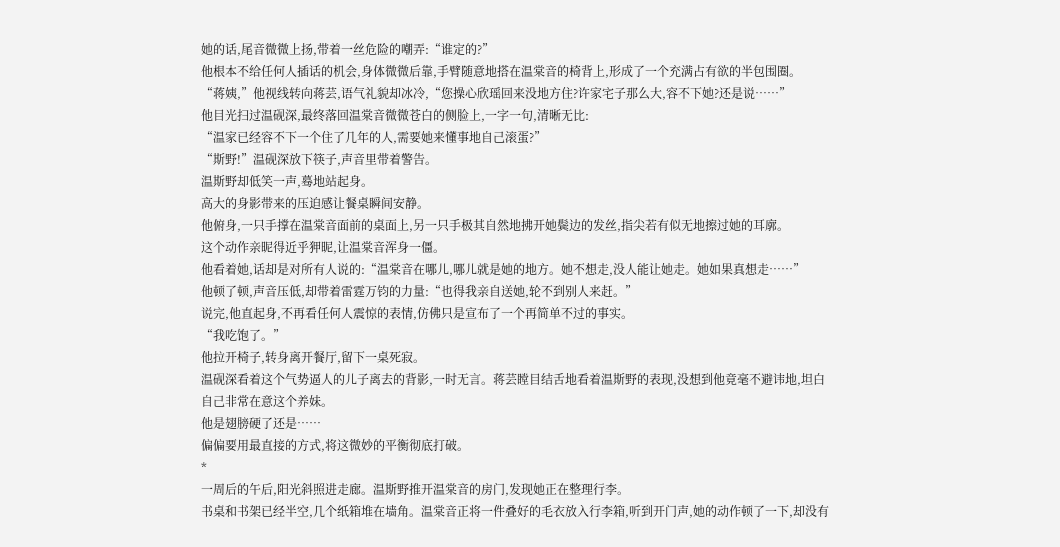她的话,尾音微微上扬,带着一丝危险的嘲弄:“谁定的?”
他根本不给任何人插话的机会,身体微微后靠,手臂随意地搭在温棠音的椅背上,形成了一个充满占有欲的半包围圈。
“蒋姨,”他视线转向蒋芸,语气礼貌却冰冷,“您操心欣瑶回来没地方住?许家宅子那么大,容不下她?还是说……”
他目光扫过温砚深,最终落回温棠音微微苍白的侧脸上,一字一句,清晰无比:
“温家已经容不下一个住了几年的人,需要她来懂事地自己滚蛋?”
“斯野!”温砚深放下筷子,声音里带着警告。
温斯野却低笑一声,蓦地站起身。
高大的身影带来的压迫感让餐桌瞬间安静。
他俯身,一只手撑在温棠音面前的桌面上,另一只手极其自然地拂开她鬓边的发丝,指尖若有似无地擦过她的耳廓。
这个动作亲昵得近乎狎昵,让温棠音浑身一僵。
他看着她,话却是对所有人说的:“温棠音在哪儿,哪儿就是她的地方。她不想走,没人能让她走。她如果真想走……”
他顿了顿,声音压低,却带着雷霆万钧的力量:“也得我亲自送她,轮不到别人来赶。”
说完,他直起身,不再看任何人震惊的表情,仿佛只是宣布了一个再简单不过的事实。
“我吃饱了。”
他拉开椅子,转身离开餐厅,留下一桌死寂。
温砚深看着这个气势逼人的儿子离去的背影,一时无言。蒋芸瞠目结舌地看着温斯野的表现,没想到他竟毫不避讳地,坦白自己非常在意这个养妹。
他是翅膀硬了还是……
偏偏要用最直接的方式,将这微妙的平衡彻底打破。
*
一周后的午后,阳光斜照进走廊。温斯野推开温棠音的房门,发现她正在整理行李。
书桌和书架已经半空,几个纸箱堆在墙角。温棠音正将一件叠好的毛衣放入行李箱,听到开门声,她的动作顿了一下,却没有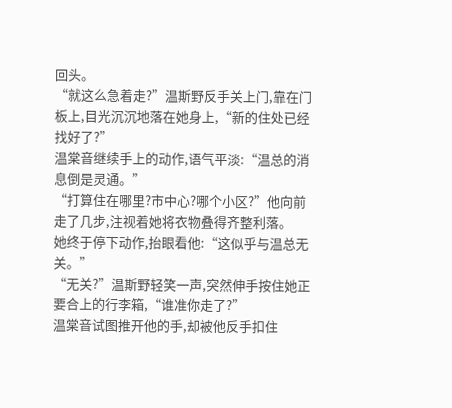回头。
“就这么急着走?”温斯野反手关上门,靠在门板上,目光沉沉地落在她身上,“新的住处已经找好了?”
温棠音继续手上的动作,语气平淡:“温总的消息倒是灵通。”
“打算住在哪里?市中心?哪个小区?”他向前走了几步,注视着她将衣物叠得齐整利落。
她终于停下动作,抬眼看他:“这似乎与温总无关。”
“无关?”温斯野轻笑一声,突然伸手按住她正要合上的行李箱,“谁准你走了?”
温棠音试图推开他的手,却被他反手扣住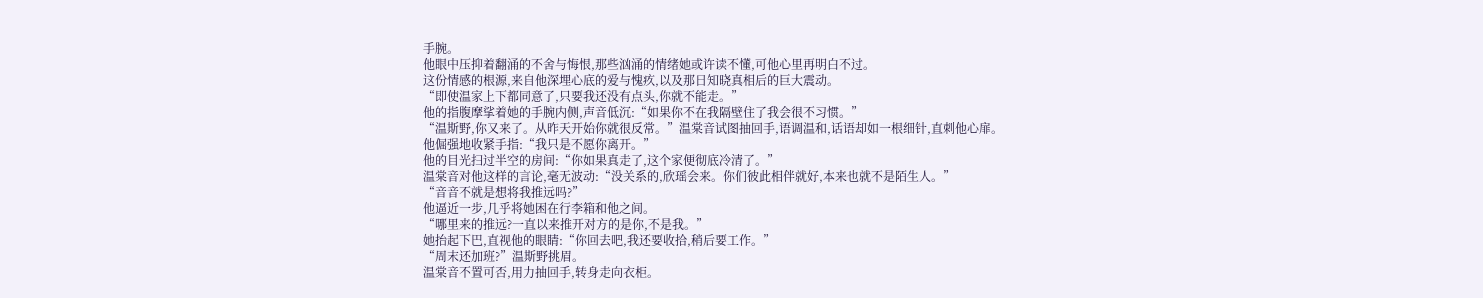手腕。
他眼中压抑着翻涌的不舍与悔恨,那些汹涌的情绪她或许读不懂,可他心里再明白不过。
这份情感的根源,来自他深埋心底的爱与愧疚,以及那日知晓真相后的巨大震动。
“即使温家上下都同意了,只要我还没有点头,你就不能走。”
他的指腹摩挲着她的手腕内侧,声音低沉:“如果你不在我隔壁住了我会很不习惯。”
“温斯野,你又来了。从昨天开始你就很反常。”温棠音试图抽回手,语调温和,话语却如一根细针,直刺他心扉。
他倔强地收紧手指:“我只是不愿你离开。”
他的目光扫过半空的房间:“你如果真走了,这个家便彻底冷清了。”
温棠音对他这样的言论,毫无波动:“没关系的,欣瑶会来。你们彼此相伴就好,本来也就不是陌生人。”
“音音不就是想将我推远吗?”
他逼近一步,几乎将她困在行李箱和他之间。
“哪里来的推远?一直以来推开对方的是你,不是我。”
她抬起下巴,直视他的眼睛:“你回去吧,我还要收拾,稍后要工作。”
“周末还加班?”温斯野挑眉。
温棠音不置可否,用力抽回手,转身走向衣柜。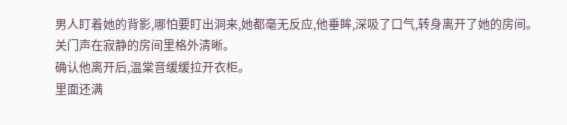男人盯着她的背影,哪怕要盯出洞来,她都毫无反应,他垂眸,深吸了口气,转身离开了她的房间。
关门声在寂静的房间里格外清晰。
确认他离开后,温棠音缓缓拉开衣柜。
里面还满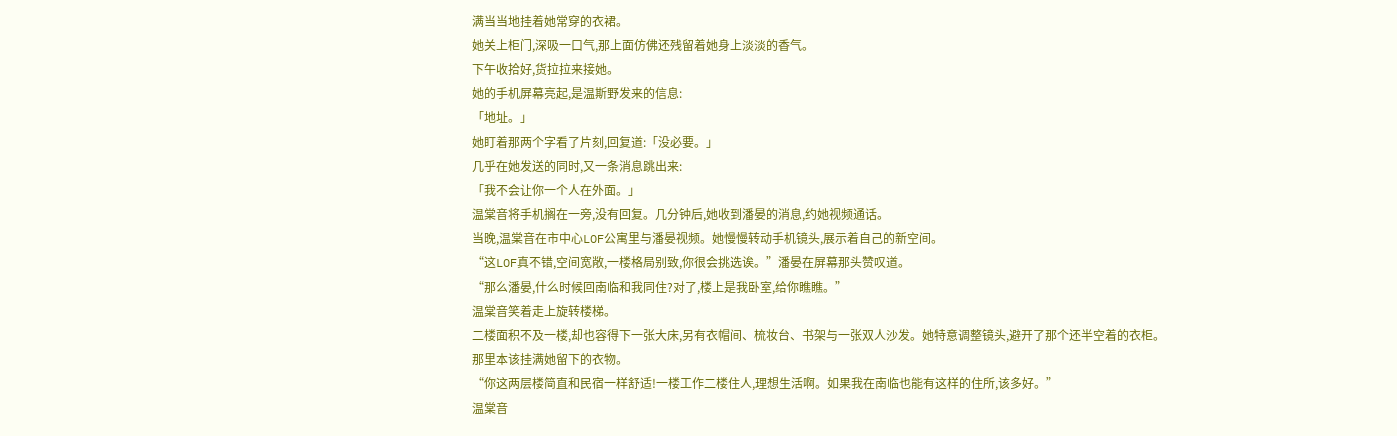满当当地挂着她常穿的衣裙。
她关上柜门,深吸一口气,那上面仿佛还残留着她身上淡淡的香气。
下午收拾好,货拉拉来接她。
她的手机屏幕亮起,是温斯野发来的信息:
「地址。」
她盯着那两个字看了片刻,回复道:「没必要。」
几乎在她发送的同时,又一条消息跳出来:
「我不会让你一个人在外面。」
温棠音将手机搁在一旁,没有回复。几分钟后,她收到潘晏的消息,约她视频通话。
当晚,温棠音在市中心LOF公寓里与潘晏视频。她慢慢转动手机镜头,展示着自己的新空间。
“这LOF真不错,空间宽敞,一楼格局别致,你很会挑选诶。”潘晏在屏幕那头赞叹道。
“那么潘晏,什么时候回南临和我同住?对了,楼上是我卧室,给你瞧瞧。”
温棠音笑着走上旋转楼梯。
二楼面积不及一楼,却也容得下一张大床,另有衣帽间、梳妆台、书架与一张双人沙发。她特意调整镜头,避开了那个还半空着的衣柜。
那里本该挂满她留下的衣物。
“你这两层楼简直和民宿一样舒适!一楼工作二楼住人,理想生活啊。如果我在南临也能有这样的住所,该多好。”
温棠音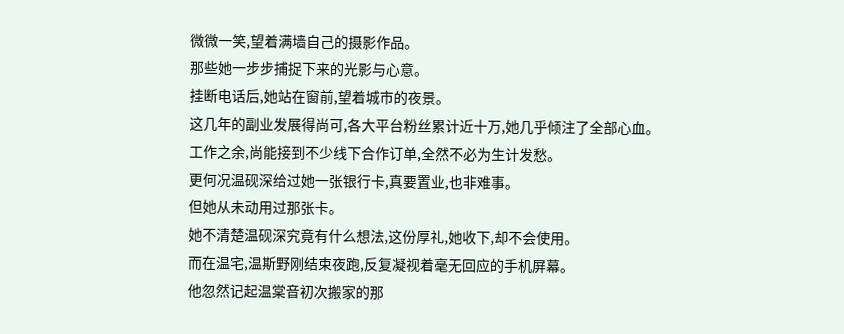微微一笑,望着满墙自己的摄影作品。
那些她一步步捕捉下来的光影与心意。
挂断电话后,她站在窗前,望着城市的夜景。
这几年的副业发展得尚可,各大平台粉丝累计近十万,她几乎倾注了全部心血。
工作之余,尚能接到不少线下合作订单,全然不必为生计发愁。
更何况温砚深给过她一张银行卡,真要置业,也非难事。
但她从未动用过那张卡。
她不清楚温砚深究竟有什么想法,这份厚礼,她收下,却不会使用。
而在温宅,温斯野刚结束夜跑,反复凝视着毫无回应的手机屏幕。
他忽然记起温棠音初次搬家的那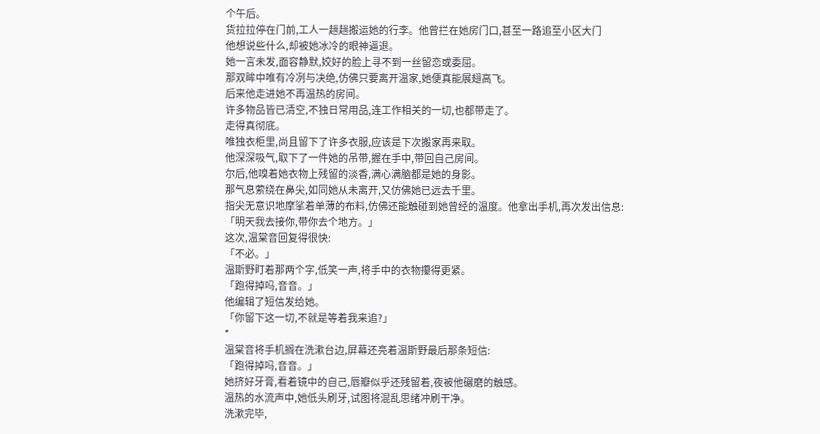个午后。
货拉拉停在门前,工人一趟趟搬运她的行李。他曾拦在她房门口,甚至一路追至小区大门
他想说些什么,却被她冰冷的眼神逼退。
她一言未发,面容静默,姣好的脸上寻不到一丝留恋或委屈。
那双眸中唯有冷冽与决绝,仿佛只要离开温家,她便真能展翅高飞。
后来他走进她不再温热的房间。
许多物品皆已清空,不独日常用品,连工作相关的一切,也都带走了。
走得真彻底。
唯独衣柜里,尚且留下了许多衣服,应该是下次搬家再来取。
他深深吸气,取下了一件她的吊带,握在手中,带回自己房间。
尔后,他嗅着她衣物上残留的淡香,满心满脑都是她的身影。
那气息萦绕在鼻尖,如同她从未离开,又仿佛她已远去千里。
指尖无意识地摩挲着单薄的布料,仿佛还能触碰到她曾经的温度。他拿出手机,再次发出信息:
「明天我去接你,带你去个地方。」
这次,温棠音回复得很快:
「不必。」
温斯野盯着那两个字,低笑一声,将手中的衣物攥得更紧。
「跑得掉吗,音音。」
他编辑了短信发给她。
「你留下这一切,不就是等着我来追?」
*
温棠音将手机搁在洗漱台边,屏幕还亮着温斯野最后那条短信:
「跑得掉吗,音音。」
她挤好牙膏,看着镜中的自己,唇瓣似乎还残留着,夜被他碾磨的触感。
温热的水流声中,她低头刷牙,试图将混乱思绪冲刷干净。
洗漱完毕,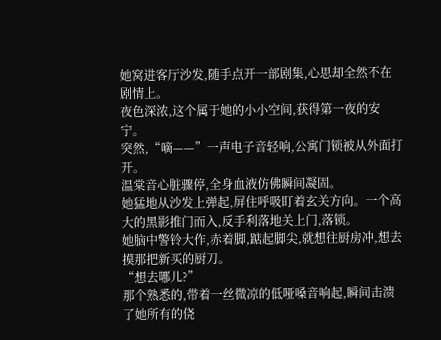她窝进客厅沙发,随手点开一部剧集,心思却全然不在剧情上。
夜色深浓,这个属于她的小小空间,获得第一夜的安宁。
突然,“嘀——”一声电子音轻响,公寓门锁被从外面打开。
温棠音心脏骤停,全身血液仿佛瞬间凝固。
她猛地从沙发上弹起,屏住呼吸盯着玄关方向。一个高大的黑影推门而入,反手利落地关上门,落锁。
她脑中警铃大作,赤着脚,踮起脚尖,就想往厨房冲,想去摸那把新买的厨刀。
“想去哪儿?”
那个熟悉的,带着一丝微凉的低哑嗓音响起,瞬间击溃了她所有的侥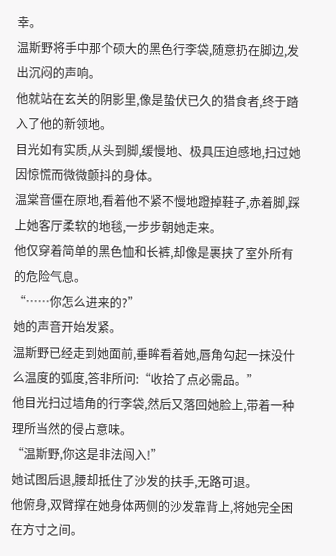幸。
温斯野将手中那个硕大的黑色行李袋,随意扔在脚边,发出沉闷的声响。
他就站在玄关的阴影里,像是蛰伏已久的猎食者,终于踏入了他的新领地。
目光如有实质,从头到脚,缓慢地、极具压迫感地,扫过她因惊慌而微微颤抖的身体。
温棠音僵在原地,看着他不紧不慢地蹬掉鞋子,赤着脚,踩上她客厅柔软的地毯,一步步朝她走来。
他仅穿着简单的黑色恤和长裤,却像是裹挟了室外所有的危险气息。
“……你怎么进来的?”
她的声音开始发紧。
温斯野已经走到她面前,垂眸看着她,唇角勾起一抹没什么温度的弧度,答非所问:“收拾了点必需品。”
他目光扫过墙角的行李袋,然后又落回她脸上,带着一种理所当然的侵占意味。
“温斯野,你这是非法闯入!”
她试图后退,腰却抵住了沙发的扶手,无路可退。
他俯身,双臂撑在她身体两侧的沙发靠背上,将她完全困在方寸之间。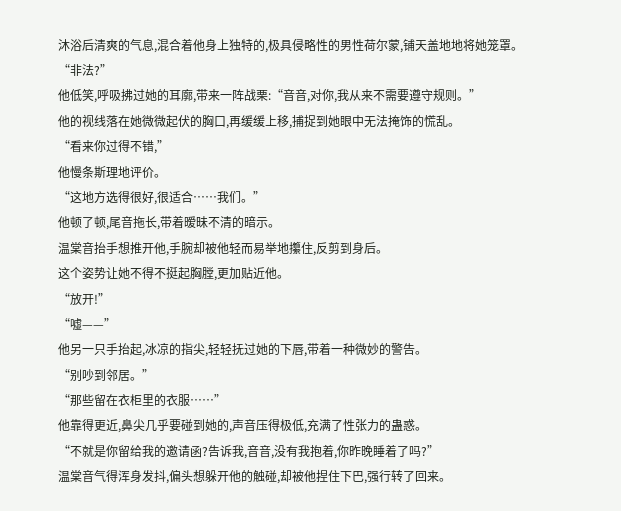沐浴后清爽的气息,混合着他身上独特的,极具侵略性的男性荷尔蒙,铺天盖地地将她笼罩。
“非法?”
他低笑,呼吸拂过她的耳廓,带来一阵战栗:“音音,对你,我从来不需要遵守规则。”
他的视线落在她微微起伏的胸口,再缓缓上移,捕捉到她眼中无法掩饰的慌乱。
“看来你过得不错,”
他慢条斯理地评价。
“这地方选得很好,很适合……我们。”
他顿了顿,尾音拖长,带着暧昧不清的暗示。
温棠音抬手想推开他,手腕却被他轻而易举地攥住,反剪到身后。
这个姿势让她不得不挺起胸膛,更加贴近他。
“放开!”
“嘘——”
他另一只手抬起,冰凉的指尖,轻轻抚过她的下唇,带着一种微妙的警告。
“别吵到邻居。”
“那些留在衣柜里的衣服……”
他靠得更近,鼻尖几乎要碰到她的,声音压得极低,充满了性张力的蛊惑。
“不就是你留给我的邀请函?告诉我,音音,没有我抱着,你昨晚睡着了吗?”
温棠音气得浑身发抖,偏头想躲开他的触碰,却被他捏住下巴,强行转了回来。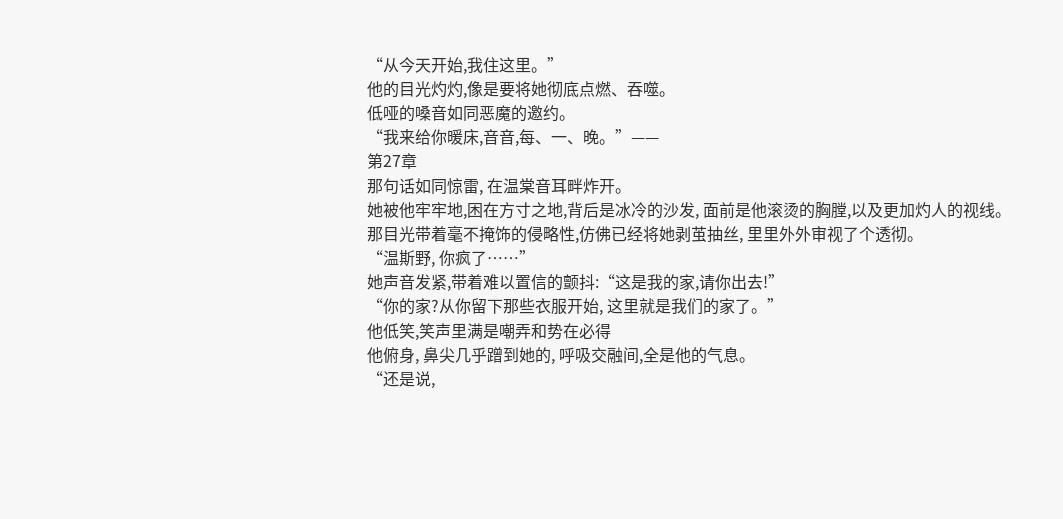“从今天开始,我住这里。”
他的目光灼灼,像是要将她彻底点燃、吞噬。
低哑的嗓音如同恶魔的邀约。
“我来给你暖床,音音,每、一、晚。”——
第27章
那句话如同惊雷, 在温棠音耳畔炸开。
她被他牢牢地,困在方寸之地,背后是冰冷的沙发, 面前是他滚烫的胸膛,以及更加灼人的视线。
那目光带着毫不掩饰的侵略性,仿佛已经将她剥茧抽丝, 里里外外审视了个透彻。
“温斯野, 你疯了……”
她声音发紧,带着难以置信的颤抖:“这是我的家,请你出去!”
“你的家?从你留下那些衣服开始, 这里就是我们的家了。”
他低笑,笑声里满是嘲弄和势在必得
他俯身, 鼻尖几乎蹭到她的, 呼吸交融间,全是他的气息。
“还是说,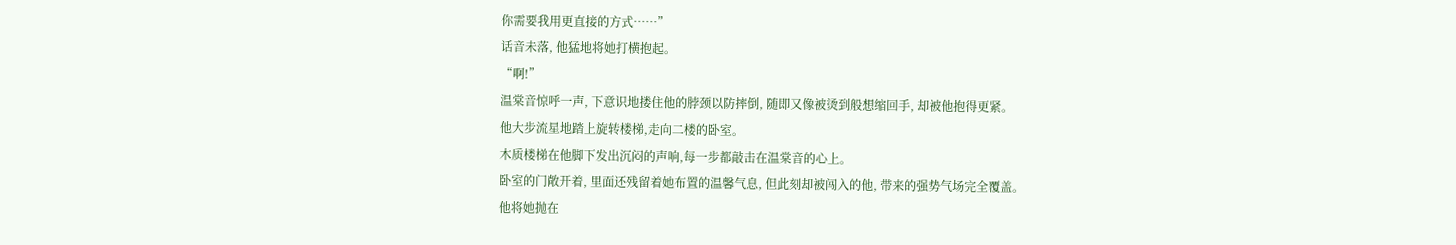你需要我用更直接的方式……”
话音未落, 他猛地将她打横抱起。
“啊!”
温棠音惊呼一声, 下意识地搂住他的脖颈以防摔倒, 随即又像被烫到般想缩回手, 却被他抱得更紧。
他大步流星地踏上旋转楼梯,走向二楼的卧室。
木质楼梯在他脚下发出沉闷的声响,每一步都敲击在温棠音的心上。
卧室的门敞开着, 里面还残留着她布置的温馨气息, 但此刻却被闯入的他, 带来的强势气场完全覆盖。
他将她抛在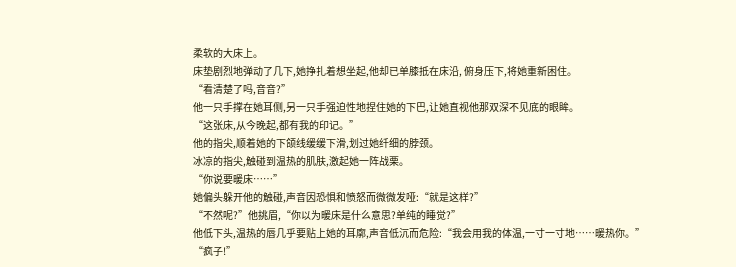柔软的大床上。
床垫剧烈地弹动了几下,她挣扎着想坐起,他却已单膝抵在床沿, 俯身压下,将她重新困住。
“看清楚了吗,音音?”
他一只手撑在她耳侧,另一只手强迫性地捏住她的下巴,让她直视他那双深不见底的眼眸。
“这张床,从今晚起,都有我的印记。”
他的指尖,顺着她的下颌线缓缓下滑,划过她纤细的脖颈。
冰凉的指尖,触碰到温热的肌肤,激起她一阵战栗。
“你说要暖床……”
她偏头躲开他的触碰,声音因恐惧和愤怒而微微发哑:“就是这样?”
“不然呢?”他挑眉,“你以为暖床是什么意思?单纯的睡觉?”
他低下头,温热的唇几乎要贴上她的耳廓,声音低沉而危险:“我会用我的体温,一寸一寸地……暖热你。”
“疯子!”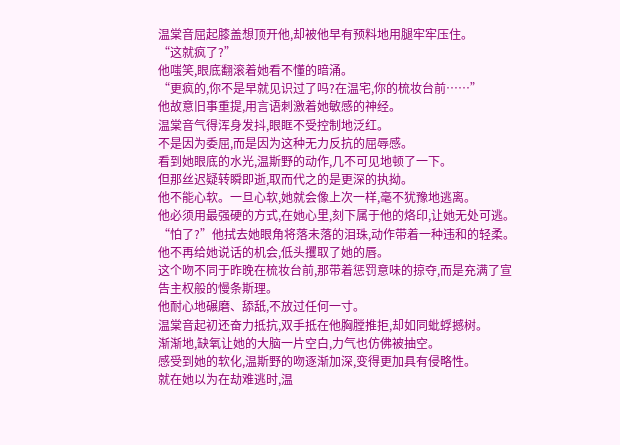温棠音屈起膝盖想顶开他,却被他早有预料地用腿牢牢压住。
“这就疯了?”
他嗤笑,眼底翻滚着她看不懂的暗涌。
“更疯的,你不是早就见识过了吗?在温宅,你的梳妆台前……”
他故意旧事重提,用言语刺激着她敏感的神经。
温棠音气得浑身发抖,眼眶不受控制地泛红。
不是因为委屈,而是因为这种无力反抗的屈辱感。
看到她眼底的水光,温斯野的动作,几不可见地顿了一下。
但那丝迟疑转瞬即逝,取而代之的是更深的执拗。
他不能心软。一旦心软,她就会像上次一样,毫不犹豫地逃离。
他必须用最强硬的方式,在她心里,刻下属于他的烙印,让她无处可逃。
“怕了?”他拭去她眼角将落未落的泪珠,动作带着一种违和的轻柔。
他不再给她说话的机会,低头攫取了她的唇。
这个吻不同于昨晚在梳妆台前,那带着惩罚意味的掠夺,而是充满了宣告主权般的慢条斯理。
他耐心地碾磨、舔舐,不放过任何一寸。
温棠音起初还奋力抵抗,双手抵在他胸膛推拒,却如同蚍蜉撼树。
渐渐地,缺氧让她的大脑一片空白,力气也仿佛被抽空。
感受到她的软化,温斯野的吻逐渐加深,变得更加具有侵略性。
就在她以为在劫难逃时,温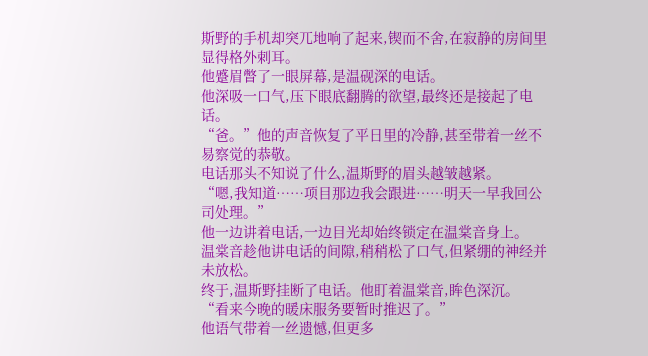斯野的手机却突兀地响了起来,锲而不舍,在寂静的房间里显得格外刺耳。
他蹙眉瞥了一眼屏幕,是温砚深的电话。
他深吸一口气,压下眼底翻腾的欲望,最终还是接起了电话。
“爸。”他的声音恢复了平日里的冷静,甚至带着一丝不易察觉的恭敬。
电话那头不知说了什么,温斯野的眉头越皱越紧。
“嗯,我知道……项目那边我会跟进……明天一早我回公司处理。”
他一边讲着电话,一边目光却始终锁定在温棠音身上。
温棠音趁他讲电话的间隙,稍稍松了口气,但紧绷的神经并未放松。
终于,温斯野挂断了电话。他盯着温棠音,眸色深沉。
“看来今晚的暖床服务要暂时推迟了。”
他语气带着一丝遗憾,但更多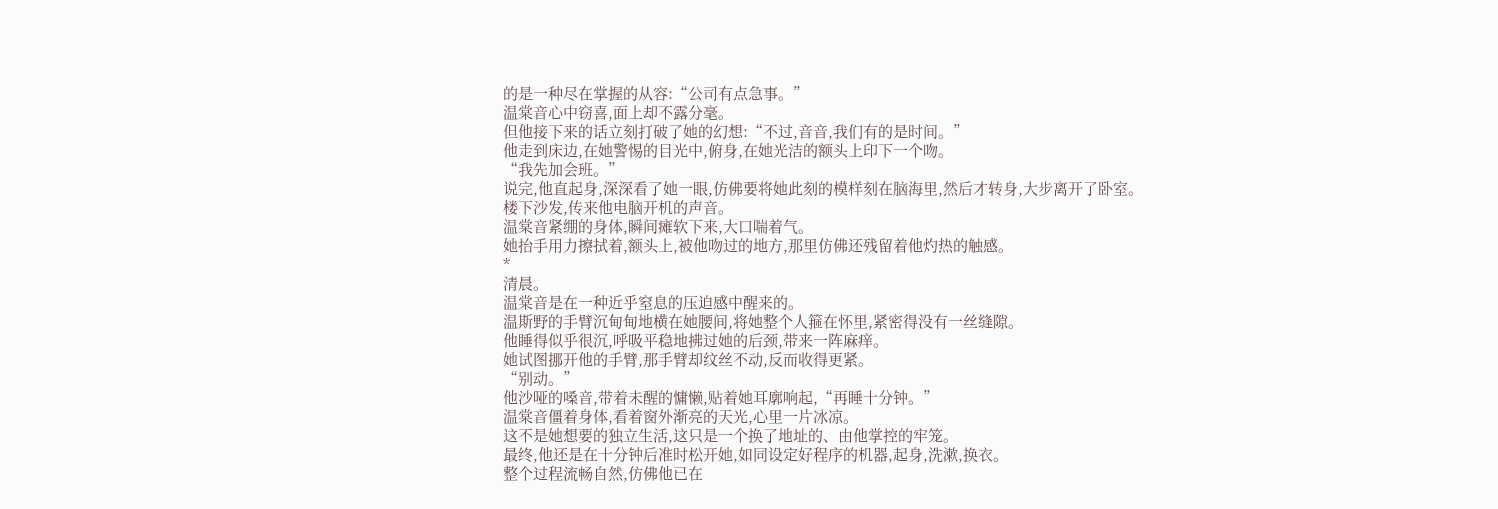的是一种尽在掌握的从容:“公司有点急事。”
温棠音心中窃喜,面上却不露分毫。
但他接下来的话立刻打破了她的幻想:“不过,音音,我们有的是时间。”
他走到床边,在她警惕的目光中,俯身,在她光洁的额头上印下一个吻。
“我先加会班。”
说完,他直起身,深深看了她一眼,仿佛要将她此刻的模样刻在脑海里,然后才转身,大步离开了卧室。
楼下沙发,传来他电脑开机的声音。
温棠音紧绷的身体,瞬间瘫软下来,大口喘着气。
她抬手用力擦拭着,额头上,被他吻过的地方,那里仿佛还残留着他灼热的触感。
*
清晨。
温棠音是在一种近乎窒息的压迫感中醒来的。
温斯野的手臂沉甸甸地横在她腰间,将她整个人箍在怀里,紧密得没有一丝缝隙。
他睡得似乎很沉,呼吸平稳地拂过她的后颈,带来一阵麻痒。
她试图挪开他的手臂,那手臂却纹丝不动,反而收得更紧。
“别动。”
他沙哑的嗓音,带着未醒的慵懒,贴着她耳廓响起,“再睡十分钟。”
温棠音僵着身体,看着窗外渐亮的天光,心里一片冰凉。
这不是她想要的独立生活,这只是一个换了地址的、由他掌控的牢笼。
最终,他还是在十分钟后准时松开她,如同设定好程序的机器,起身,洗漱,换衣。
整个过程流畅自然,仿佛他已在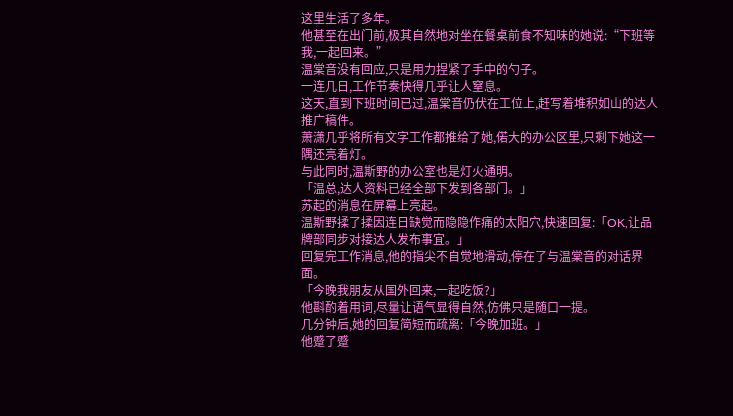这里生活了多年。
他甚至在出门前,极其自然地对坐在餐桌前食不知味的她说:“下班等我,一起回来。”
温棠音没有回应,只是用力捏紧了手中的勺子。
一连几日,工作节奏快得几乎让人窒息。
这天,直到下班时间已过,温棠音仍伏在工位上,赶写着堆积如山的达人推广稿件。
萧潇几乎将所有文字工作都推给了她,偌大的办公区里,只剩下她这一隅还亮着灯。
与此同时,温斯野的办公室也是灯火通明。
「温总,达人资料已经全部下发到各部门。」
苏起的消息在屏幕上亮起。
温斯野揉了揉因连日缺觉而隐隐作痛的太阳穴,快速回复:「OK,让品牌部同步对接达人发布事宜。」
回复完工作消息,他的指尖不自觉地滑动,停在了与温棠音的对话界面。
「今晚我朋友从国外回来,一起吃饭?」
他斟酌着用词,尽量让语气显得自然,仿佛只是随口一提。
几分钟后,她的回复简短而疏离:「今晚加班。」
他蹙了蹙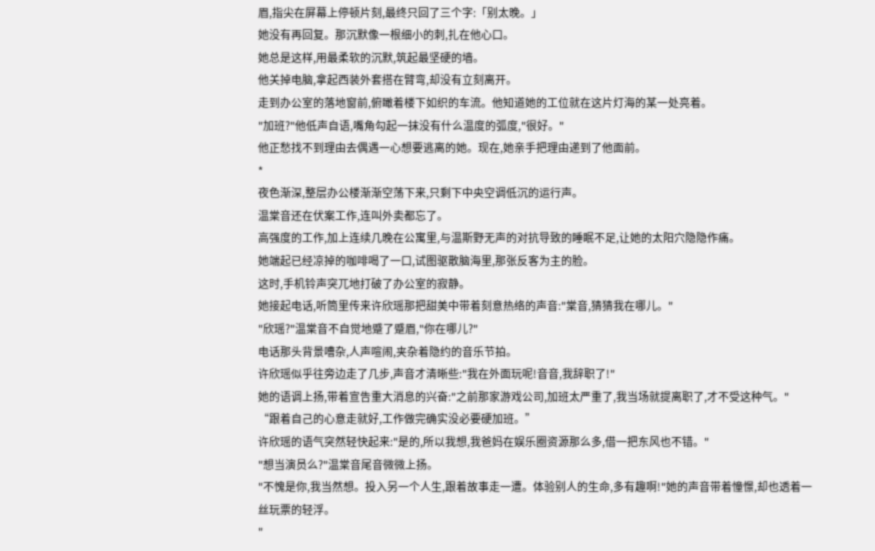眉,指尖在屏幕上停顿片刻,最终只回了三个字:「别太晚。」
她没有再回复。那沉默像一根细小的刺,扎在他心口。
她总是这样,用最柔软的沉默,筑起最坚硬的墙。
他关掉电脑,拿起西装外套搭在臂弯,却没有立刻离开。
走到办公室的落地窗前,俯瞰着楼下如织的车流。他知道她的工位就在这片灯海的某一处亮着。
"加班?"他低声自语,嘴角勾起一抹没有什么温度的弧度,"很好。"
他正愁找不到理由去偶遇一心想要逃离的她。现在,她亲手把理由递到了他面前。
*
夜色渐深,整层办公楼渐渐空荡下来,只剩下中央空调低沉的运行声。
温棠音还在伏案工作,连叫外卖都忘了。
高强度的工作,加上连续几晚在公寓里,与温斯野无声的对抗导致的睡眠不足,让她的太阳穴隐隐作痛。
她端起已经凉掉的咖啡喝了一口,试图驱散脑海里,那张反客为主的脸。
这时,手机铃声突兀地打破了办公室的寂静。
她接起电话,听筒里传来许欣瑶那把甜美中带着刻意热络的声音:"棠音,猜猜我在哪儿。"
"欣瑶?"温棠音不自觉地蹙了蹙眉,"你在哪儿?"
电话那头背景嘈杂,人声喧闹,夹杂着隐约的音乐节拍。
许欣瑶似乎往旁边走了几步,声音才清晰些:"我在外面玩呢!音音,我辞职了!"
她的语调上扬,带着宣告重大消息的兴奋:"之前那家游戏公司,加班太严重了,我当场就提离职了,才不受这种气。"
“跟着自己的心意走就好,工作做完确实没必要硬加班。”
许欣瑶的语气突然轻快起来:"是的,所以我想,我爸妈在娱乐圈资源那么多,借一把东风也不错。"
"想当演员么?"温棠音尾音微微上扬。
"不愧是你,我当然想。投入另一个人生,跟着故事走一遭。体验别人的生命,多有趣啊!"她的声音带着憧憬,却也透着一丝玩票的轻浮。
"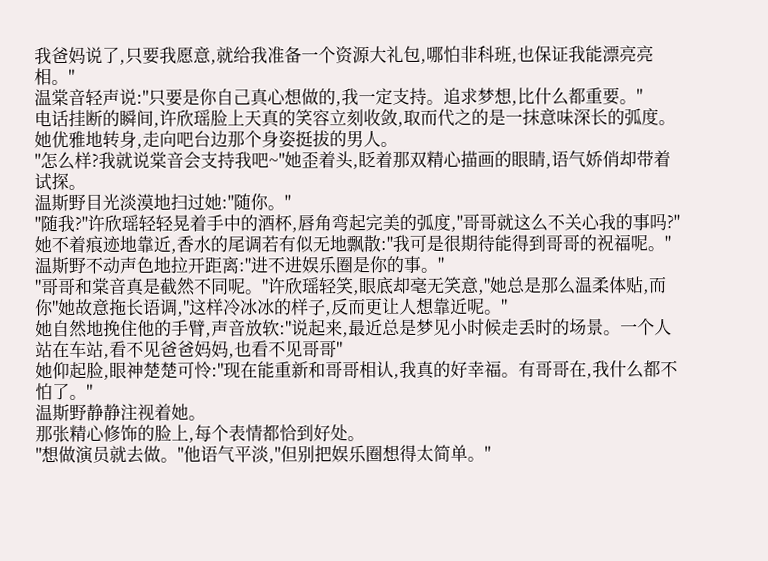我爸妈说了,只要我愿意,就给我准备一个资源大礼包,哪怕非科班,也保证我能漂亮亮相。"
温棠音轻声说:"只要是你自己真心想做的,我一定支持。追求梦想,比什么都重要。"
电话挂断的瞬间,许欣瑶脸上天真的笑容立刻收敛,取而代之的是一抹意味深长的弧度。
她优雅地转身,走向吧台边那个身姿挺拔的男人。
"怎么样?我就说棠音会支持我吧~"她歪着头,眨着那双精心描画的眼睛,语气娇俏却带着试探。
温斯野目光淡漠地扫过她:"随你。"
"随我?"许欣瑶轻轻晃着手中的酒杯,唇角弯起完美的弧度,"哥哥就这么不关心我的事吗?"
她不着痕迹地靠近,香水的尾调若有似无地飘散:"我可是很期待能得到哥哥的祝福呢。"
温斯野不动声色地拉开距离:"进不进娱乐圈是你的事。"
"哥哥和棠音真是截然不同呢。"许欣瑶轻笑,眼底却毫无笑意,"她总是那么温柔体贴,而你"她故意拖长语调,"这样冷冰冰的样子,反而更让人想靠近呢。"
她自然地挽住他的手臂,声音放软:"说起来,最近总是梦见小时候走丢时的场景。一个人站在车站,看不见爸爸妈妈,也看不见哥哥"
她仰起脸,眼神楚楚可怜:"现在能重新和哥哥相认,我真的好幸福。有哥哥在,我什么都不怕了。"
温斯野静静注视着她。
那张精心修饰的脸上,每个表情都恰到好处。
"想做演员就去做。"他语气平淡,"但别把娱乐圈想得太简单。"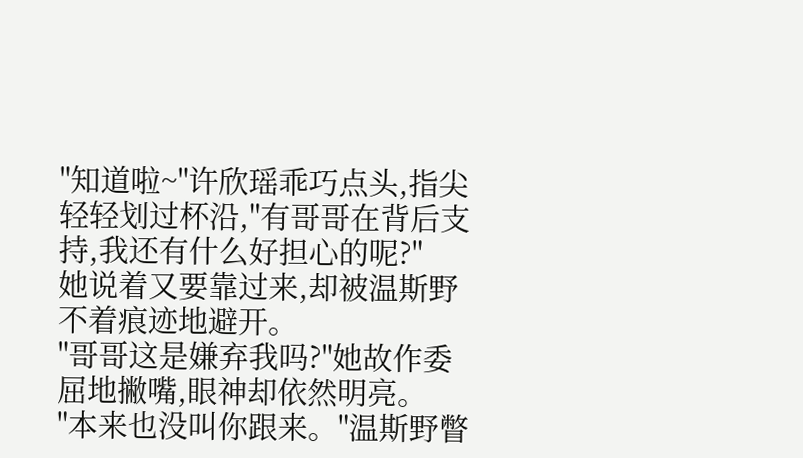"知道啦~"许欣瑶乖巧点头,指尖轻轻划过杯沿,"有哥哥在背后支持,我还有什么好担心的呢?"
她说着又要靠过来,却被温斯野不着痕迹地避开。
"哥哥这是嫌弃我吗?"她故作委屈地撇嘴,眼神却依然明亮。
"本来也没叫你跟来。"温斯野瞥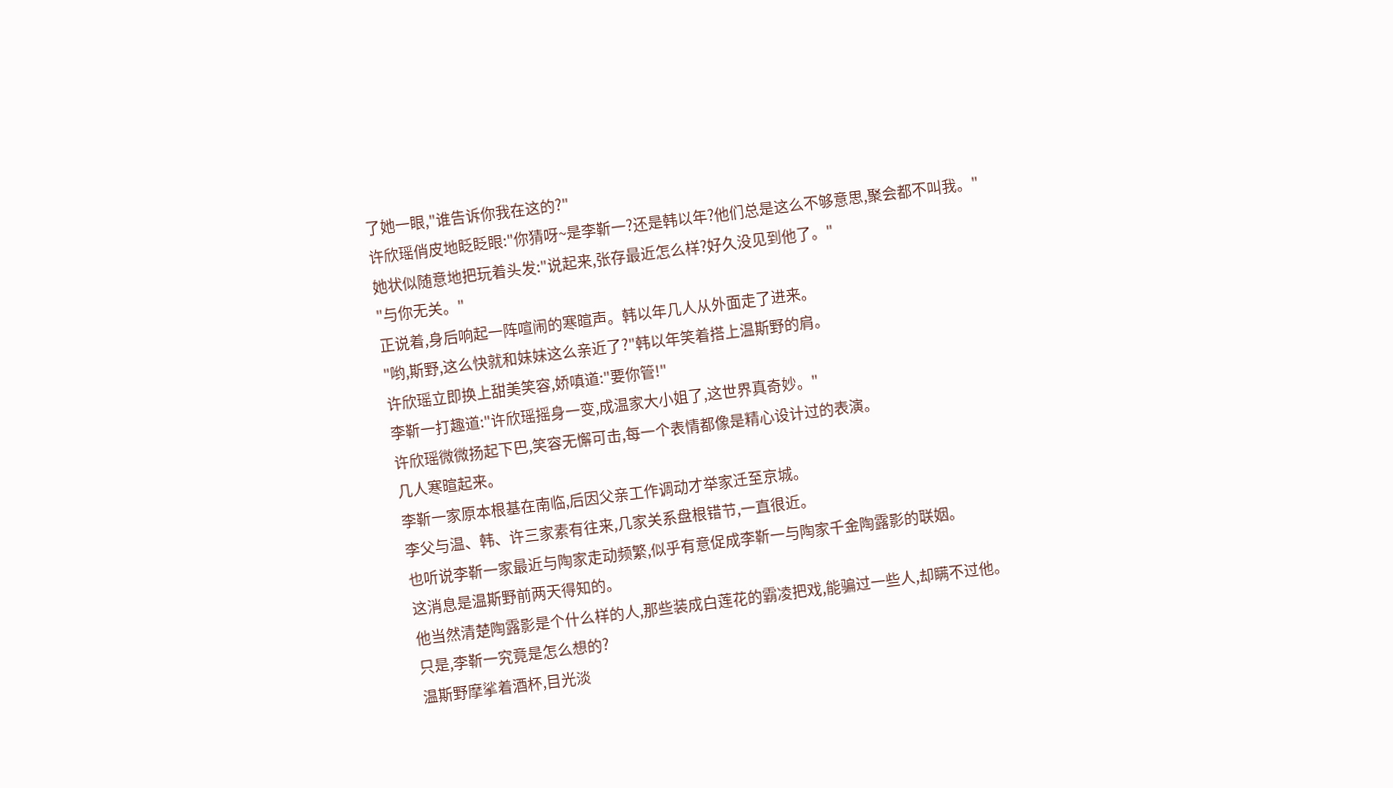了她一眼,"谁告诉你我在这的?"
许欣瑶俏皮地眨眨眼:"你猜呀~是李靳一?还是韩以年?他们总是这么不够意思,聚会都不叫我。"
她状似随意地把玩着头发:"说起来,张存最近怎么样?好久没见到他了。"
"与你无关。"
正说着,身后响起一阵喧闹的寒暄声。韩以年几人从外面走了进来。
"哟,斯野,这么快就和妹妹这么亲近了?"韩以年笑着搭上温斯野的肩。
许欣瑶立即换上甜美笑容,娇嗔道:"要你管!"
李靳一打趣道:"许欣瑶摇身一变,成温家大小姐了,这世界真奇妙。"
许欣瑶微微扬起下巴,笑容无懈可击,每一个表情都像是精心设计过的表演。
几人寒暄起来。
李靳一家原本根基在南临,后因父亲工作调动才举家迁至京城。
李父与温、韩、许三家素有往来,几家关系盘根错节,一直很近。
也听说李靳一家最近与陶家走动频繁,似乎有意促成李靳一与陶家千金陶露影的联姻。
这消息是温斯野前两天得知的。
他当然清楚陶露影是个什么样的人,那些装成白莲花的霸凌把戏,能骗过一些人,却瞒不过他。
只是,李靳一究竟是怎么想的?
温斯野摩挲着酒杯,目光淡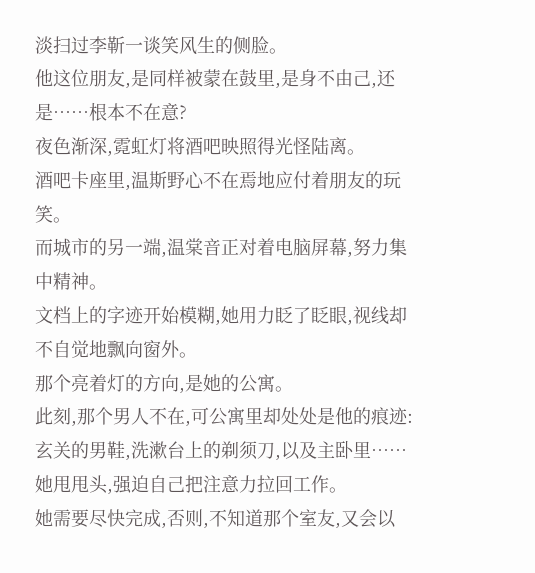淡扫过李靳一谈笑风生的侧脸。
他这位朋友,是同样被蒙在鼓里,是身不由己,还是……根本不在意?
夜色渐深,霓虹灯将酒吧映照得光怪陆离。
酒吧卡座里,温斯野心不在焉地应付着朋友的玩笑。
而城市的另一端,温棠音正对着电脑屏幕,努力集中精神。
文档上的字迹开始模糊,她用力眨了眨眼,视线却不自觉地飘向窗外。
那个亮着灯的方向,是她的公寓。
此刻,那个男人不在,可公寓里却处处是他的痕迹:玄关的男鞋,洗漱台上的剃须刀,以及主卧里……
她甩甩头,强迫自己把注意力拉回工作。
她需要尽快完成,否则,不知道那个室友,又会以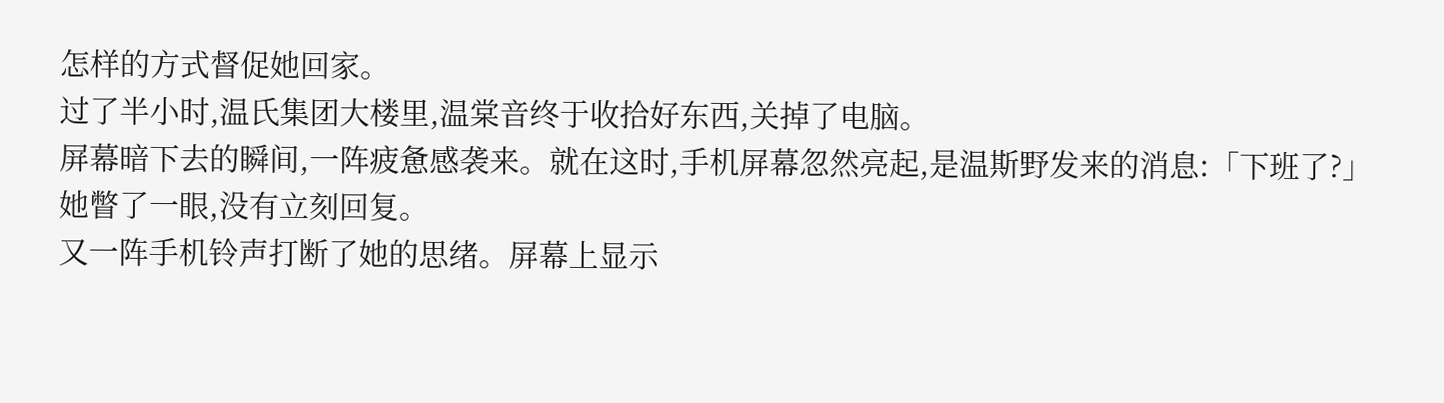怎样的方式督促她回家。
过了半小时,温氏集团大楼里,温棠音终于收拾好东西,关掉了电脑。
屏幕暗下去的瞬间,一阵疲惫感袭来。就在这时,手机屏幕忽然亮起,是温斯野发来的消息:「下班了?」
她瞥了一眼,没有立刻回复。
又一阵手机铃声打断了她的思绪。屏幕上显示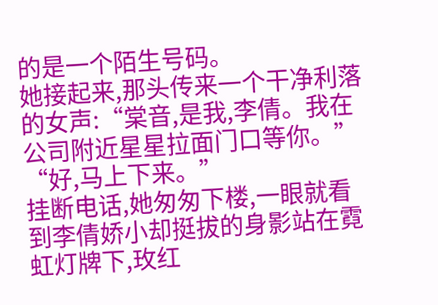的是一个陌生号码。
她接起来,那头传来一个干净利落的女声:“棠音,是我,李倩。我在公司附近星星拉面门口等你。”
“好,马上下来。”
挂断电话,她匆匆下楼,一眼就看到李倩娇小却挺拔的身影站在霓虹灯牌下,玫红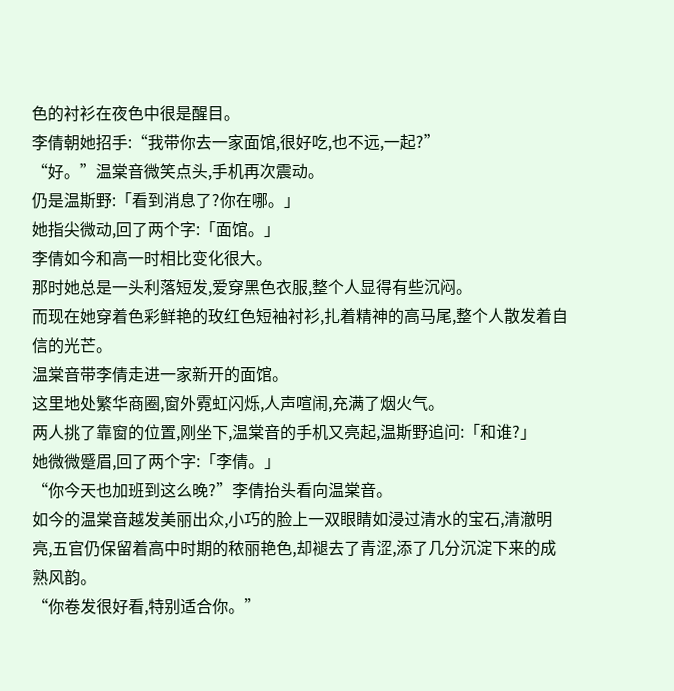色的衬衫在夜色中很是醒目。
李倩朝她招手:“我带你去一家面馆,很好吃,也不远,一起?”
“好。”温棠音微笑点头,手机再次震动。
仍是温斯野:「看到消息了?你在哪。」
她指尖微动,回了两个字:「面馆。」
李倩如今和高一时相比变化很大。
那时她总是一头利落短发,爱穿黑色衣服,整个人显得有些沉闷。
而现在她穿着色彩鲜艳的玫红色短袖衬衫,扎着精神的高马尾,整个人散发着自信的光芒。
温棠音带李倩走进一家新开的面馆。
这里地处繁华商圈,窗外霓虹闪烁,人声喧闹,充满了烟火气。
两人挑了靠窗的位置,刚坐下,温棠音的手机又亮起,温斯野追问:「和谁?」
她微微蹙眉,回了两个字:「李倩。」
“你今天也加班到这么晚?”李倩抬头看向温棠音。
如今的温棠音越发美丽出众,小巧的脸上一双眼睛如浸过清水的宝石,清澈明亮,五官仍保留着高中时期的秾丽艳色,却褪去了青涩,添了几分沉淀下来的成熟风韵。
“你卷发很好看,特别适合你。”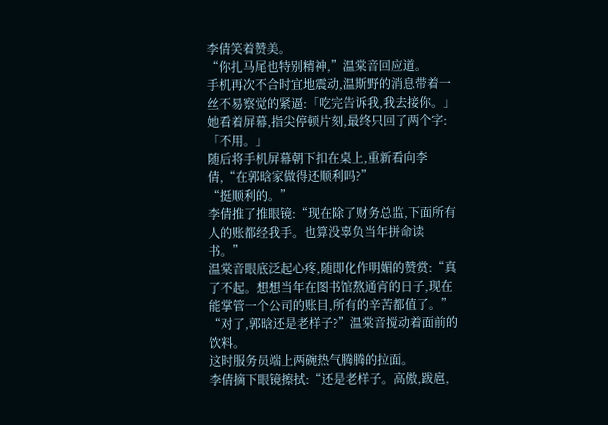李倩笑着赞美。
“你扎马尾也特别精神,”温棠音回应道。
手机再次不合时宜地震动,温斯野的消息带着一丝不易察觉的紧逼:「吃完告诉我,我去接你。」
她看着屏幕,指尖停顿片刻,最终只回了两个字:「不用。」
随后将手机屏幕朝下扣在桌上,重新看向李倩,“在郭晗家做得还顺利吗?”
“挺顺利的。”
李倩推了推眼镜:“现在除了财务总监,下面所有人的账都经我手。也算没辜负当年拼命读书。”
温棠音眼底泛起心疼,随即化作明媚的赞赏:“真了不起。想想当年在图书馆熬通宵的日子,现在能掌管一个公司的账目,所有的辛苦都值了。”
“对了,郭晗还是老样子?”温棠音搅动着面前的饮料。
这时服务员端上两碗热气腾腾的拉面。
李倩摘下眼镜擦拭:“还是老样子。高傲,跋扈,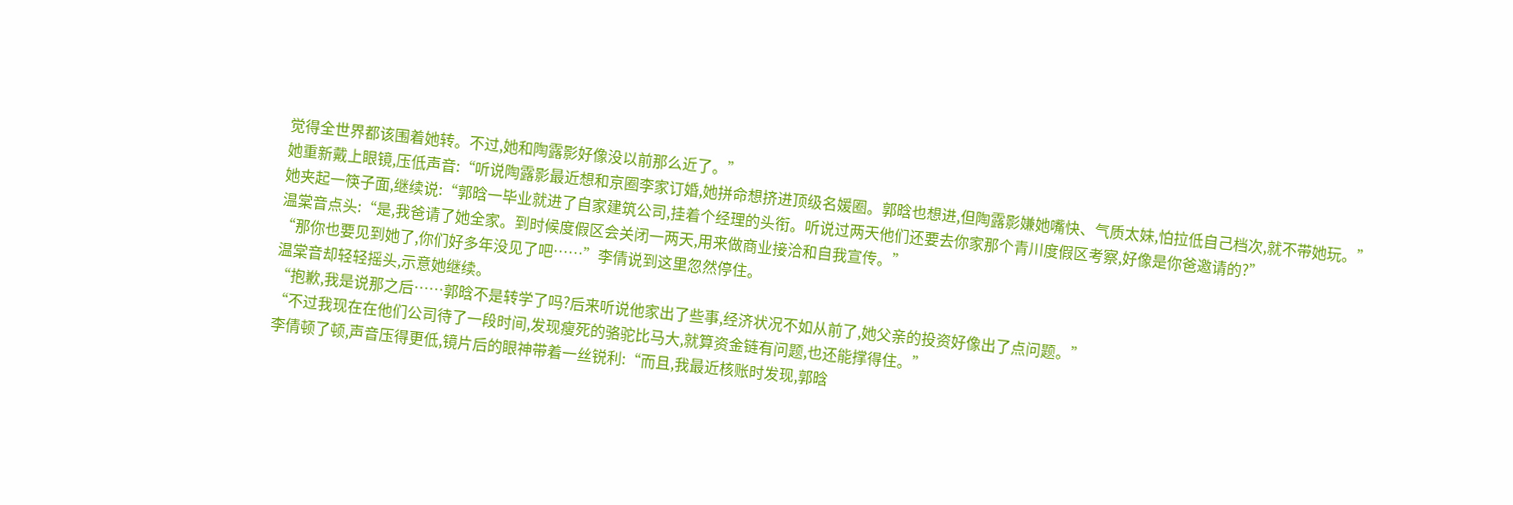觉得全世界都该围着她转。不过,她和陶露影好像没以前那么近了。”
她重新戴上眼镜,压低声音:“听说陶露影最近想和京圈李家订婚,她拼命想挤进顶级名媛圈。郭晗也想进,但陶露影嫌她嘴快、气质太妹,怕拉低自己档次,就不带她玩。”
她夹起一筷子面,继续说:“郭晗一毕业就进了自家建筑公司,挂着个经理的头衔。听说过两天他们还要去你家那个青川度假区考察,好像是你爸邀请的?”
温棠音点头:“是,我爸请了她全家。到时候度假区会关闭一两天,用来做商业接洽和自我宣传。”
“那你也要见到她了,你们好多年没见了吧……”李倩说到这里忽然停住。
温棠音却轻轻摇头,示意她继续。
“抱歉,我是说那之后……郭晗不是转学了吗?后来听说他家出了些事,经济状况不如从前了,她父亲的投资好像出了点问题。”
“不过我现在在他们公司待了一段时间,发现瘦死的骆驼比马大,就算资金链有问题,也还能撑得住。”
李倩顿了顿,声音压得更低,镜片后的眼神带着一丝锐利:“而且,我最近核账时发现,郭晗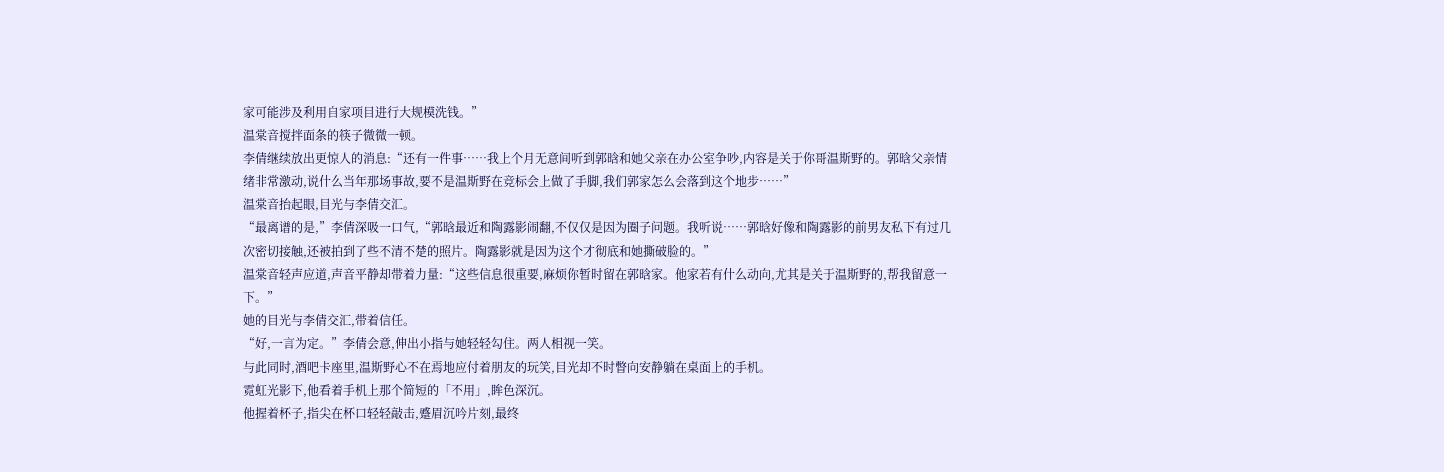家可能涉及利用自家项目进行大规模洗钱。”
温棠音搅拌面条的筷子微微一顿。
李倩继续放出更惊人的消息:“还有一件事……我上个月无意间听到郭晗和她父亲在办公室争吵,内容是关于你哥温斯野的。郭晗父亲情绪非常激动,说什么当年那场事故,要不是温斯野在竞标会上做了手脚,我们郭家怎么会落到这个地步……”
温棠音抬起眼,目光与李倩交汇。
“最离谱的是,”李倩深吸一口气,“郭晗最近和陶露影闹翻,不仅仅是因为圈子问题。我听说……郭晗好像和陶露影的前男友私下有过几次密切接触,还被拍到了些不清不楚的照片。陶露影就是因为这个才彻底和她撕破脸的。”
温棠音轻声应道,声音平静却带着力量:“这些信息很重要,麻烦你暂时留在郭晗家。他家若有什么动向,尤其是关于温斯野的,帮我留意一下。”
她的目光与李倩交汇,带着信任。
“好,一言为定。”李倩会意,伸出小指与她轻轻勾住。两人相视一笑。
与此同时,酒吧卡座里,温斯野心不在焉地应付着朋友的玩笑,目光却不时瞥向安静躺在桌面上的手机。
霓虹光影下,他看着手机上那个简短的「不用」,眸色深沉。
他握着杯子,指尖在杯口轻轻敲击,蹙眉沉吟片刻,最终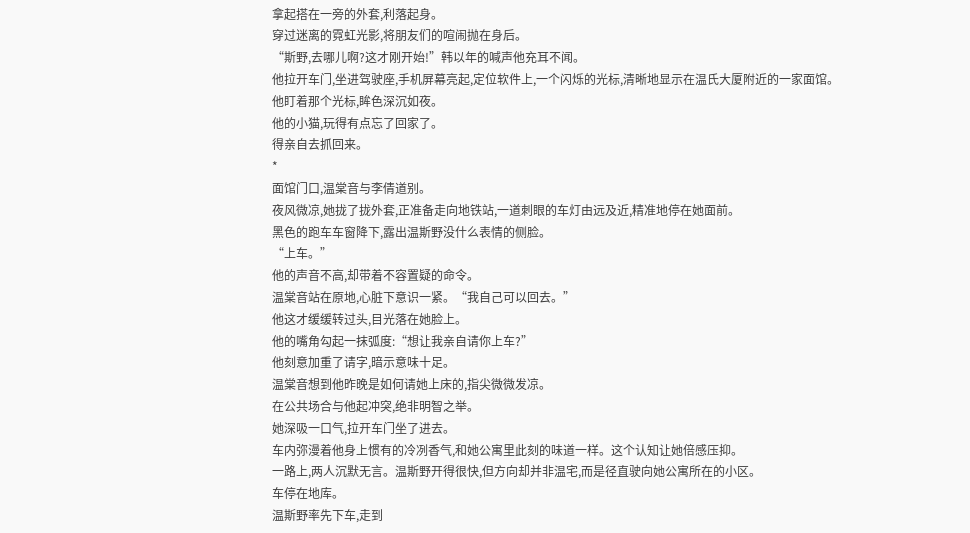拿起搭在一旁的外套,利落起身。
穿过迷离的霓虹光影,将朋友们的喧闹抛在身后。
“斯野,去哪儿啊?这才刚开始!”韩以年的喊声他充耳不闻。
他拉开车门,坐进驾驶座,手机屏幕亮起,定位软件上,一个闪烁的光标,清晰地显示在温氏大厦附近的一家面馆。
他盯着那个光标,眸色深沉如夜。
他的小猫,玩得有点忘了回家了。
得亲自去抓回来。
*
面馆门口,温棠音与李倩道别。
夜风微凉,她拢了拢外套,正准备走向地铁站,一道刺眼的车灯由远及近,精准地停在她面前。
黑色的跑车车窗降下,露出温斯野没什么表情的侧脸。
“上车。”
他的声音不高,却带着不容置疑的命令。
温棠音站在原地,心脏下意识一紧。“我自己可以回去。”
他这才缓缓转过头,目光落在她脸上。
他的嘴角勾起一抹弧度:“想让我亲自请你上车?”
他刻意加重了请字,暗示意味十足。
温棠音想到他昨晚是如何请她上床的,指尖微微发凉。
在公共场合与他起冲突,绝非明智之举。
她深吸一口气,拉开车门坐了进去。
车内弥漫着他身上惯有的冷冽香气,和她公寓里此刻的味道一样。这个认知让她倍感压抑。
一路上,两人沉默无言。温斯野开得很快,但方向却并非温宅,而是径直驶向她公寓所在的小区。
车停在地库。
温斯野率先下车,走到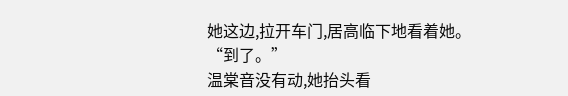她这边,拉开车门,居高临下地看着她。
“到了。”
温棠音没有动,她抬头看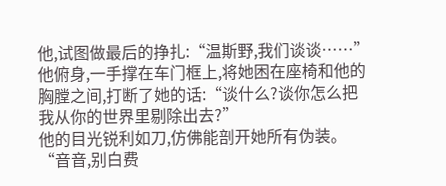他,试图做最后的挣扎:“温斯野,我们谈谈……”
他俯身,一手撑在车门框上,将她困在座椅和他的胸膛之间,打断了她的话:“谈什么?谈你怎么把我从你的世界里剔除出去?”
他的目光锐利如刀,仿佛能剖开她所有伪装。
“音音,别白费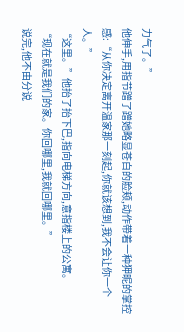力气了。”
他伸手,用指节蹭了蹭她略显苍白的脸颊,动作带着一种狎昵的掌控感:“从你决定离开温家那一刻起,你就该想到,我不会让你一个人。”
“这里。”他抬了抬下巴,指向电梯方向,意指楼上的公寓。
“现在就是我们的家。你回哪里,我就回哪里。”
说完,他不由分说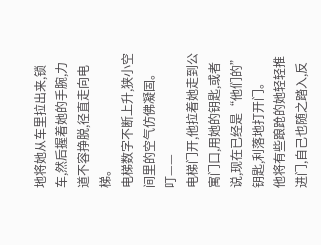地将她从车里拉出来,锁车,然后握着她的手腕,力道不容挣脱,径直走向电梯。
电梯数字不断上升,狭小空间里的空气仿佛凝固。
叮——
电梯门开,他拉着她走到公寓门口,用她的钥匙,或者说,现在已经是“他们的”钥匙,利落地打开门。
他将有些踉跄的她轻轻推进门,自己也随之踏入,反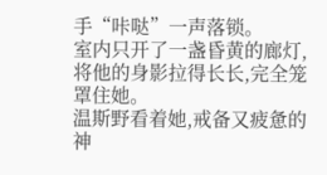手“咔哒”一声落锁。
室内只开了一盏昏黄的廊灯,将他的身影拉得长长,完全笼罩住她。
温斯野看着她,戒备又疲惫的神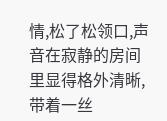情,松了松领口,声音在寂静的房间里显得格外清晰,带着一丝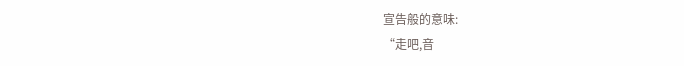宣告般的意味:
“走吧,音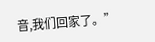音,我们回家了。”